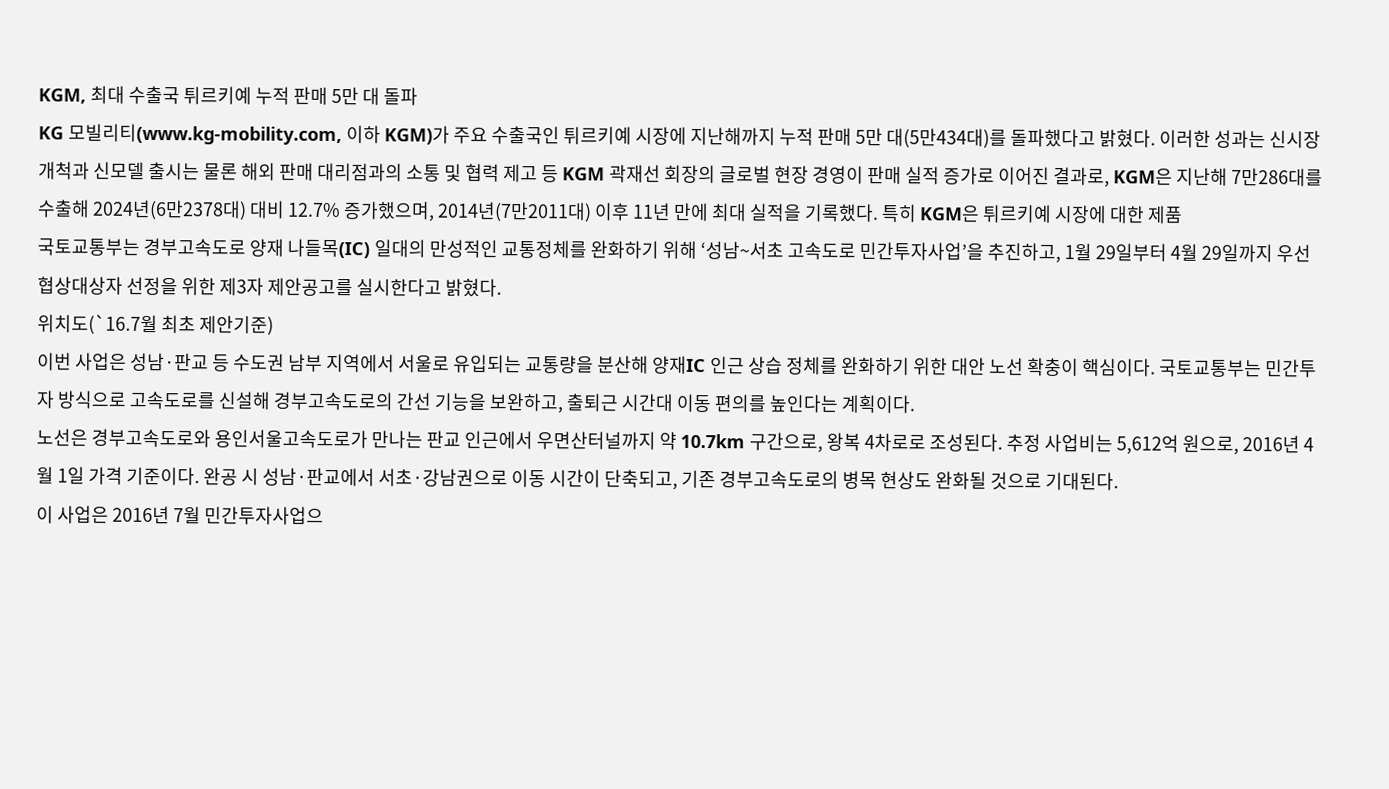KGM, 최대 수출국 튀르키예 누적 판매 5만 대 돌파
KG 모빌리티(www.kg-mobility.com, 이하 KGM)가 주요 수출국인 튀르키예 시장에 지난해까지 누적 판매 5만 대(5만434대)를 돌파했다고 밝혔다. 이러한 성과는 신시장 개척과 신모델 출시는 물론 해외 판매 대리점과의 소통 및 협력 제고 등 KGM 곽재선 회장의 글로벌 현장 경영이 판매 실적 증가로 이어진 결과로, KGM은 지난해 7만286대를 수출해 2024년(6만2378대) 대비 12.7% 증가했으며, 2014년(7만2011대) 이후 11년 만에 최대 실적을 기록했다. 특히 KGM은 튀르키예 시장에 대한 제품
국토교통부는 경부고속도로 양재 나들목(IC) 일대의 만성적인 교통정체를 완화하기 위해 ‘성남~서초 고속도로 민간투자사업’을 추진하고, 1월 29일부터 4월 29일까지 우선협상대상자 선정을 위한 제3자 제안공고를 실시한다고 밝혔다.
위치도(`16.7월 최초 제안기준)
이번 사업은 성남·판교 등 수도권 남부 지역에서 서울로 유입되는 교통량을 분산해 양재IC 인근 상습 정체를 완화하기 위한 대안 노선 확충이 핵심이다. 국토교통부는 민간투자 방식으로 고속도로를 신설해 경부고속도로의 간선 기능을 보완하고, 출퇴근 시간대 이동 편의를 높인다는 계획이다.
노선은 경부고속도로와 용인서울고속도로가 만나는 판교 인근에서 우면산터널까지 약 10.7km 구간으로, 왕복 4차로로 조성된다. 추정 사업비는 5,612억 원으로, 2016년 4월 1일 가격 기준이다. 완공 시 성남·판교에서 서초·강남권으로 이동 시간이 단축되고, 기존 경부고속도로의 병목 현상도 완화될 것으로 기대된다.
이 사업은 2016년 7월 민간투자사업으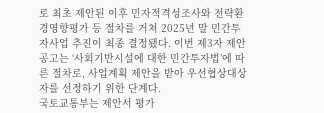로 최초 제안된 이후 민자적격성조사와 전략환경영향평가 등 절차를 거쳐 2025년 말 민간투자사업 추진이 최종 결정됐다. 이번 제3자 제안공고는 ‘사회기반시설에 대한 민간투자법’에 따른 절차로, 사업계획 제안을 받아 우선협상대상자를 선정하기 위한 단계다.
국토교통부는 제안서 평가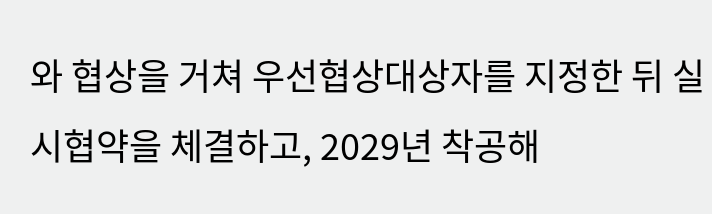와 협상을 거쳐 우선협상대상자를 지정한 뒤 실시협약을 체결하고, 2029년 착공해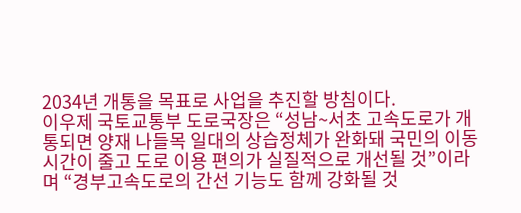2034년 개통을 목표로 사업을 추진할 방침이다.
이우제 국토교통부 도로국장은 “성남~서초 고속도로가 개통되면 양재 나들목 일대의 상습정체가 완화돼 국민의 이동 시간이 줄고 도로 이용 편의가 실질적으로 개선될 것”이라며 “경부고속도로의 간선 기능도 함께 강화될 것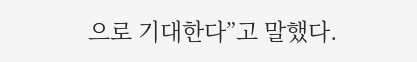으로 기대한다”고 말했다.